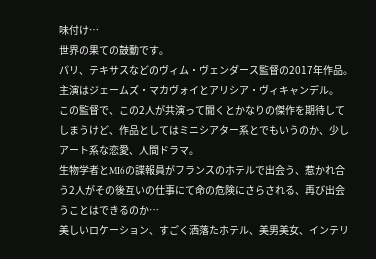味付け…
世界の果ての鼓動です。
パリ、テキサスなどのヴィム・ヴェンダース監督の2017年作品。
主演はジェームズ・マカヴォイとアリシア・ヴィキャンデル。
この監督で、この2人が共演って聞くとかなりの傑作を期待してしまうけど、作品としてはミニシアター系とでもいうのか、少しアート系な恋愛、人間ドラマ。
生物学者とMI6の諜報員がフランスのホテルで出会う、惹かれ合う2人がその後互いの仕事にて命の危険にさらされる、再び出会うことはできるのか…
美しいロケーション、すごく洒落たホテル、美男美女、インテリ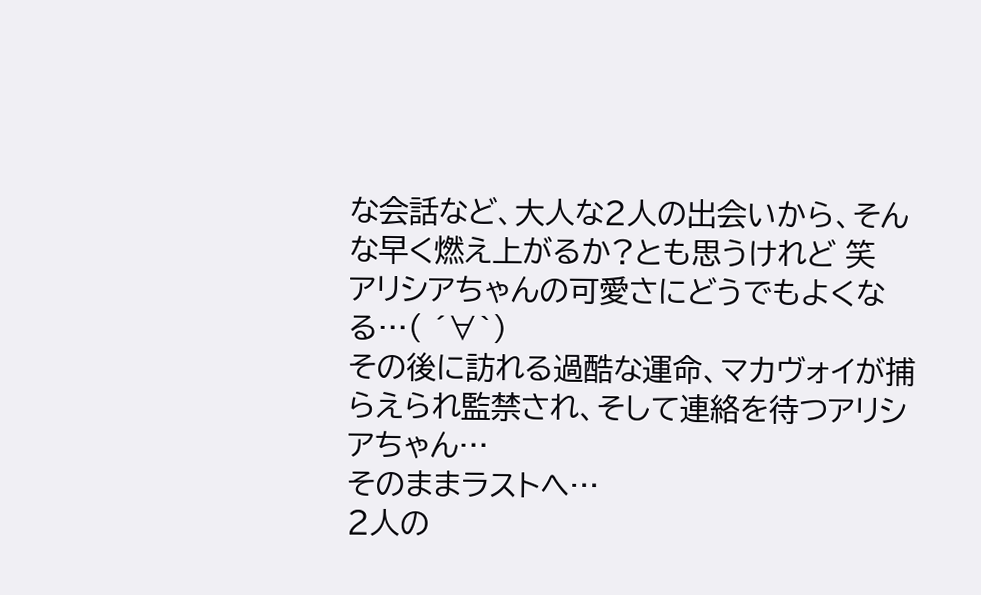な会話など、大人な2人の出会いから、そんな早く燃え上がるか?とも思うけれど 笑
アリシアちゃんの可愛さにどうでもよくなる…( ´∀`)
その後に訪れる過酷な運命、マカヴォイが捕らえられ監禁され、そして連絡を待つアリシアちゃん…
そのままラストへ…
2人の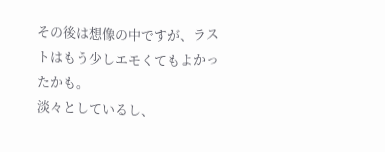その後は想像の中ですが、ラストはもう少しエモくてもよかったかも。
淡々としているし、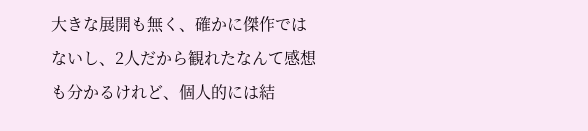大きな展開も無く、確かに傑作ではないし、2人だから観れたなんて感想も分かるけれど、個人的には結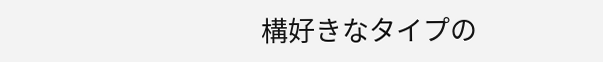構好きなタイプの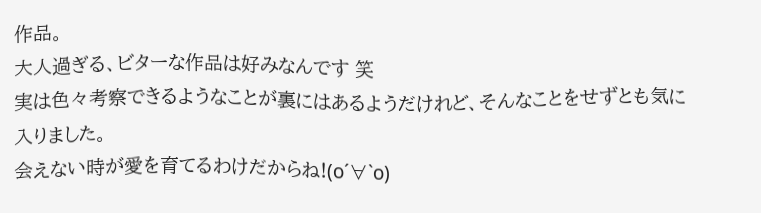作品。
大人過ぎる、ビターな作品は好みなんです 笑
実は色々考察できるようなことが裏にはあるようだけれど、そんなことをせずとも気に入りました。
会えない時が愛を育てるわけだからね!(о´∀`о)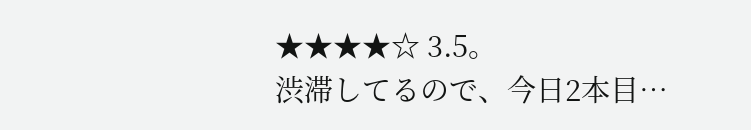★★★★☆ 3.5。
渋滞してるので、今日2本目…